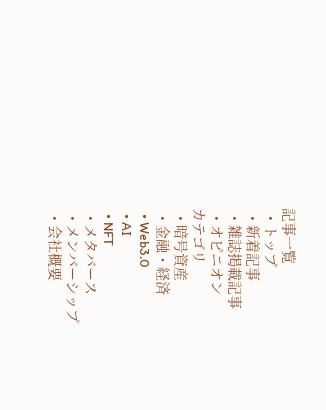記事一覧
  • トップ
  • 新着記事
  • 雑誌掲載記事
  • オピニオン
カテゴリ
  • 暗号資産
  • 金融・経済
  • Web3.0
  • AI
  • NFT
  • メタバース
  • メンバーシップ
  • 会社概要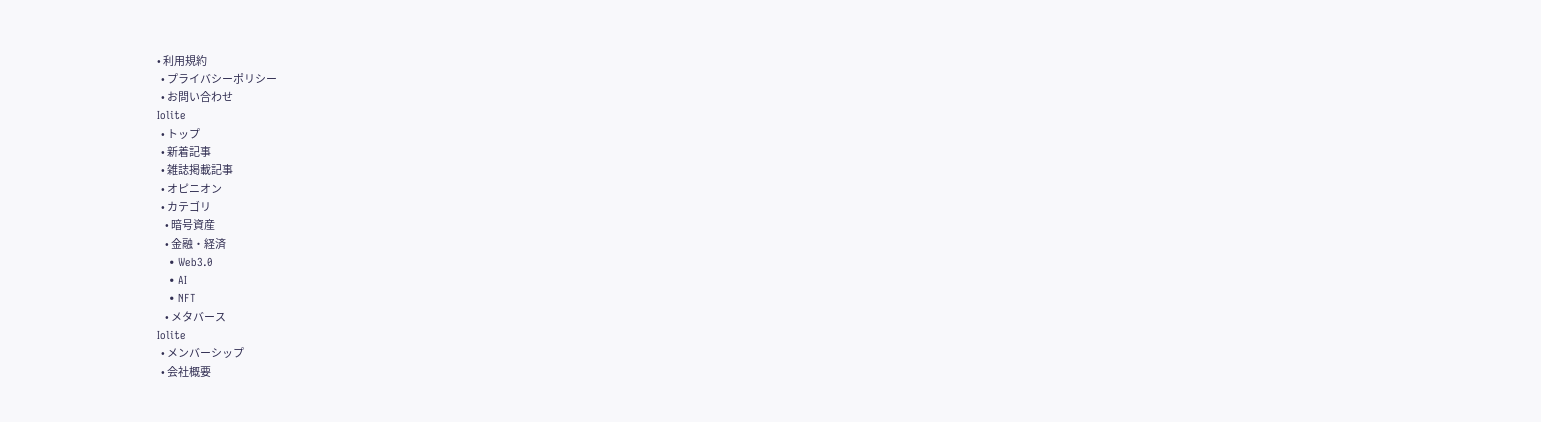• 利用規約
  • プライバシーポリシー
  • お問い合わせ
Iolite
  • トップ
  • 新着記事
  • 雑誌掲載記事
  • オピニオン
  • カテゴリ
    • 暗号資産
    • 金融・経済
    • Web3.0
    • AI
    • NFT
    • メタバース
Iolite
  • メンバーシップ
  • 会社概要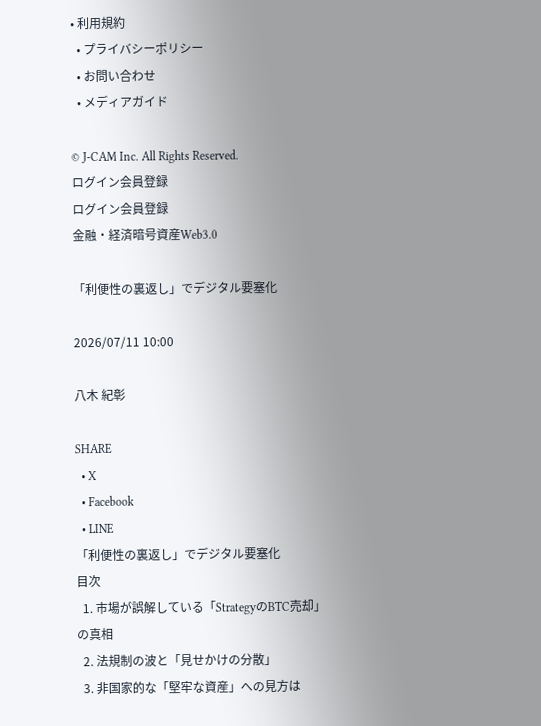• 利用規約
  • プライバシーポリシー
  • お問い合わせ
  • メディアガイド

© J-CAM Inc. All Rights Reserved.
ログイン会員登録
ログイン会員登録
金融・経済暗号資産Web3.0

「利便性の裏返し」でデジタル要塞化

2026/07/11 10:00

八木 紀彰

SHARE
  • X
  • Facebook
  • LINE
「利便性の裏返し」でデジタル要塞化
目次
  1. 市場が誤解している「StrategyのBTC売却」の真相
  2. 法規制の波と「見せかけの分散」
  3. 非国家的な「堅牢な資産」への見方は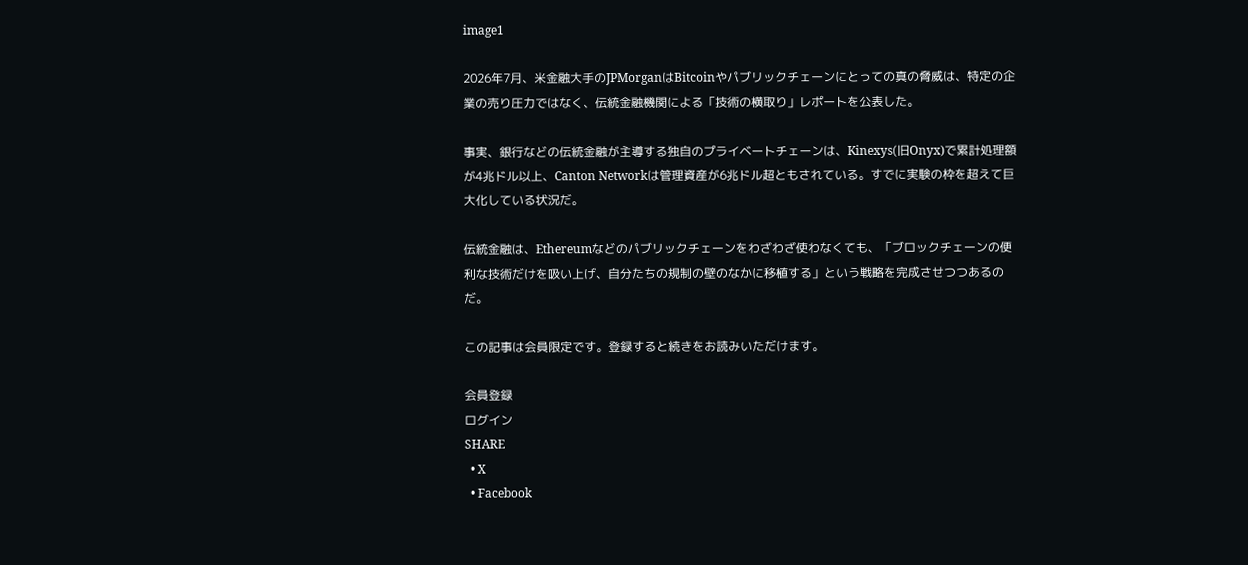image1

2026年7月、米金融大手のJPMorganはBitcoinやパブリックチェーンにとっての真の脅威は、特定の企業の売り圧力ではなく、伝統金融機関による「技術の横取り」レポートを公表した。

事実、銀行などの伝統金融が主導する独自のプライベートチェーンは、Kinexys(旧Onyx)で累計処理額が4兆ドル以上、Canton Networkは管理資産が6兆ドル超ともされている。すでに実験の枠を超えて巨大化している状況だ。

伝統金融は、Ethereumなどのパブリックチェーンをわざわざ使わなくても、「ブロックチェーンの便利な技術だけを吸い上げ、自分たちの規制の壁のなかに移植する」という戦略を完成させつつあるのだ。

この記事は会員限定です。登録すると続きをお読みいただけます。

会員登録
ログイン
SHARE
  • X
  • Facebook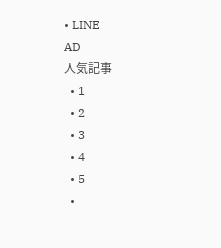• LINE
AD
人気記事
  • 1
  • 2
  • 3
  • 4
  • 5
  •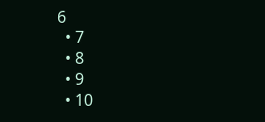6
  • 7
  • 8
  • 9
  • 10